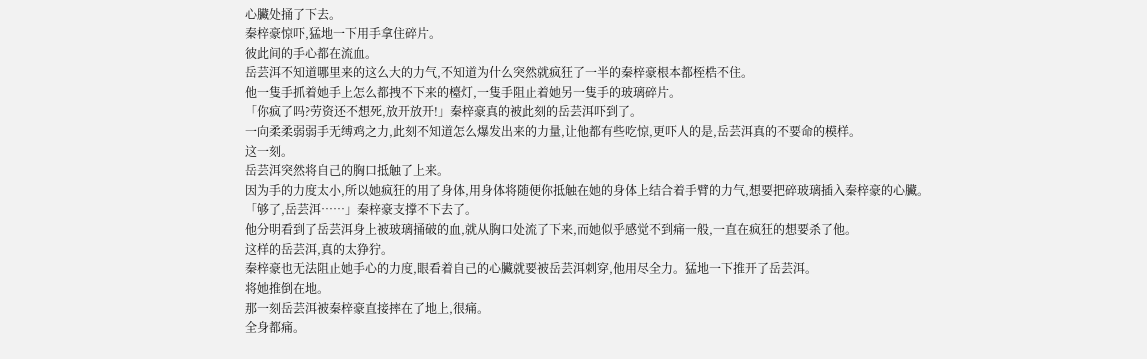心臟处捅了下去。
秦梓豪惊吓,猛地一下用手拿住碎片。
彼此间的手心都在流血。
岳芸洱不知道哪里来的这么大的力气,不知道为什么突然就疯狂了一半的秦梓豪根本都桎梏不住。
他一隻手抓着她手上怎么都拽不下来的檯灯,一隻手阻止着她另一隻手的玻璃碎片。
「你疯了吗?劳资还不想死,放开放开!」秦梓豪真的被此刻的岳芸洱吓到了。
一向柔柔弱弱手无缚鸡之力,此刻不知道怎么爆发出来的力量,让他都有些吃惊,更吓人的是,岳芸洱真的不要命的模样。
这一刻。
岳芸洱突然将自己的胸口抵触了上来。
因为手的力度太小,所以她疯狂的用了身体,用身体将随便你抵触在她的身体上结合着手臂的力气,想要把碎玻璃插入秦梓豪的心臟。
「够了,岳芸洱……」秦梓豪支撑不下去了。
他分明看到了岳芸洱身上被玻璃捅破的血,就从胸口处流了下来,而她似乎感觉不到痛一般,一直在疯狂的想要杀了他。
这样的岳芸洱,真的太狰狞。
秦梓豪也无法阻止她手心的力度,眼看着自己的心臟就要被岳芸洱刺穿,他用尽全力。猛地一下推开了岳芸洱。
将她推倒在地。
那一刻岳芸洱被秦梓豪直接摔在了地上,很痛。
全身都痛。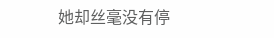她却丝毫没有停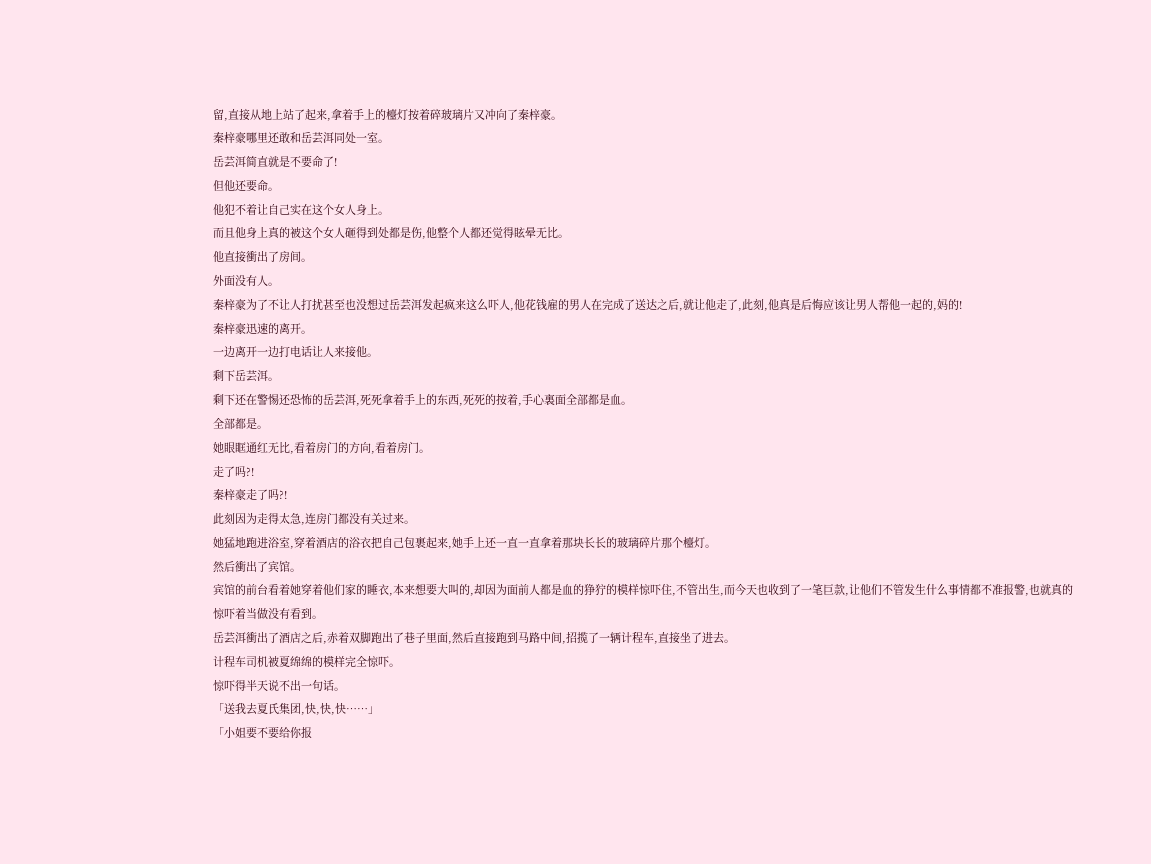留,直接从地上站了起来,拿着手上的檯灯按着碎玻璃片又冲向了秦梓豪。
秦梓豪哪里还敢和岳芸洱同处一室。
岳芸洱简直就是不要命了!
但他还要命。
他犯不着让自己实在这个女人身上。
而且他身上真的被这个女人砸得到处都是伤,他整个人都还觉得眩晕无比。
他直接衝出了房间。
外面没有人。
秦梓豪为了不让人打扰甚至也没想过岳芸洱发起疯来这么吓人,他花钱雇的男人在完成了送达之后,就让他走了,此刻,他真是后悔应该让男人帮他一起的,妈的!
秦梓豪迅速的离开。
一边离开一边打电话让人来接他。
剩下岳芸洱。
剩下还在警惕还恐怖的岳芸洱,死死拿着手上的东西,死死的按着,手心裏面全部都是血。
全部都是。
她眼眶通红无比,看着房门的方向,看着房门。
走了吗?!
秦梓豪走了吗?!
此刻因为走得太急,连房门都没有关过来。
她猛地跑进浴室,穿着酒店的浴衣把自己包裹起来,她手上还一直一直拿着那块长长的玻璃碎片那个檯灯。
然后衝出了宾馆。
宾馆的前台看着她穿着他们家的睡衣,本来想要大叫的,却因为面前人都是血的狰狞的模样惊吓住,不管出生,而今天也收到了一笔巨款,让他们不管发生什么事情都不准报警,也就真的惊吓着当做没有看到。
岳芸洱衝出了酒店之后,赤着双脚跑出了巷子里面,然后直接跑到马路中间,招揽了一辆计程车,直接坐了进去。
计程车司机被夏绵绵的模样完全惊吓。
惊吓得半天说不出一句话。
「送我去夏氏集团,快,快,快……」
「小姐要不要给你报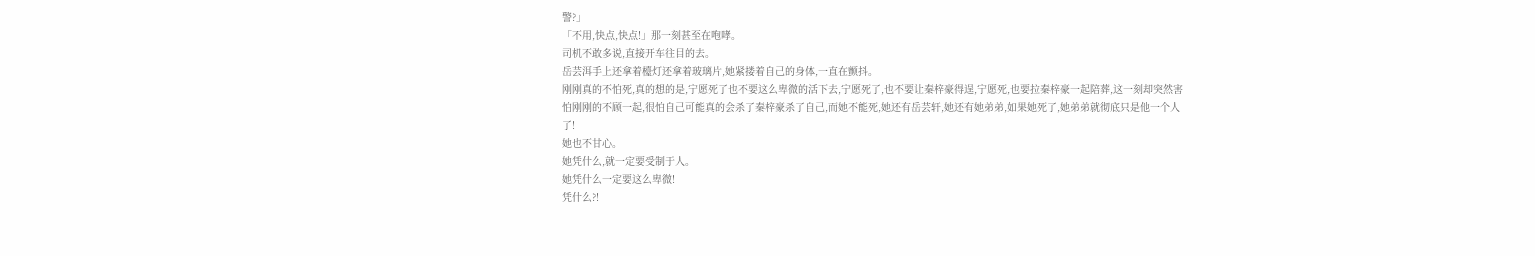警?」
「不用,快点,快点!」那一刻甚至在咆哮。
司机不敢多说,直接开车往目的去。
岳芸洱手上还拿着檯灯还拿着玻璃片,她紧搂着自己的身体,一直在颤抖。
刚刚真的不怕死,真的想的是,宁愿死了也不要这么卑微的活下去,宁愿死了,也不要让秦梓豪得逞,宁愿死,也要拉秦梓豪一起陪葬,这一刻却突然害怕刚刚的不顾一起,很怕自己可能真的会杀了秦梓豪杀了自己,而她不能死,她还有岳芸轩,她还有她弟弟,如果她死了,她弟弟就彻底只是他一个人了!
她也不甘心。
她凭什么,就一定要受制于人。
她凭什么一定要这么卑微!
凭什么?!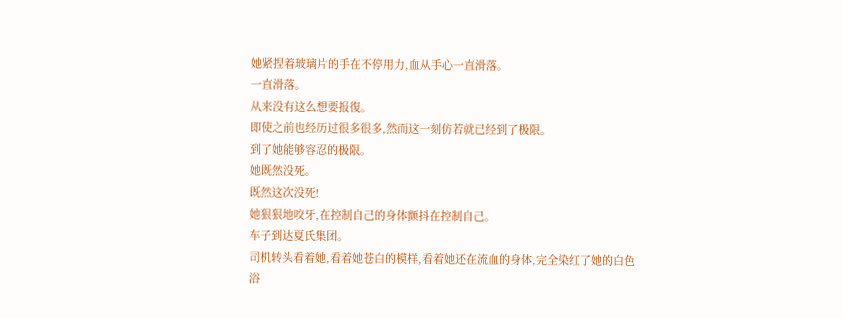她紧捏着玻璃片的手在不停用力,血从手心一直滑落。
一直滑落。
从来没有这么想要报復。
即使之前也经历过很多很多,然而这一刻仿若就已经到了极限。
到了她能够容忍的极限。
她既然没死。
既然这次没死!
她狠狠地咬牙,在控制自己的身体颤抖在控制自己。
车子到达夏氏集团。
司机转头看着她,看着她苍白的模样,看着她还在流血的身体,完全染红了她的白色浴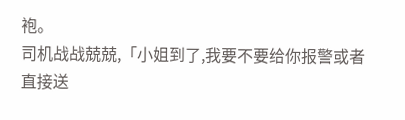袍。
司机战战兢兢,「小姐到了,我要不要给你报警或者直接送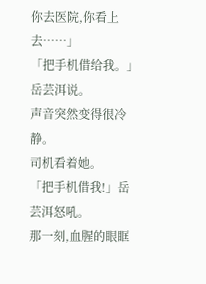你去医院,你看上去……」
「把手机借给我。」岳芸洱说。
声音突然变得很冷静。
司机看着她。
「把手机借我!」岳芸洱怒吼。
那一刻,血腥的眼眶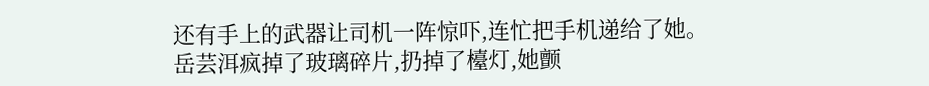还有手上的武器让司机一阵惊吓,连忙把手机递给了她。
岳芸洱疯掉了玻璃碎片,扔掉了檯灯,她颤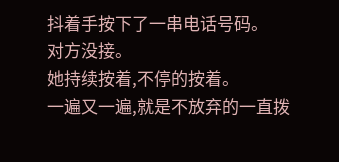抖着手按下了一串电话号码。
对方没接。
她持续按着,不停的按着。
一遍又一遍,就是不放弃的一直拨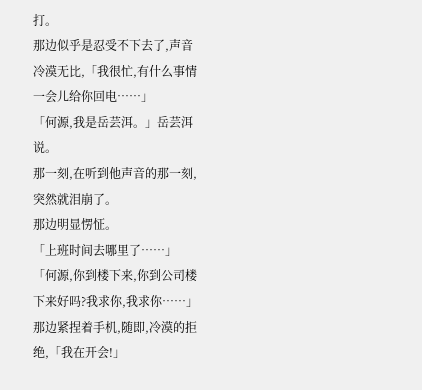打。
那边似乎是忍受不下去了,声音冷漠无比,「我很忙,有什么事情一会儿给你回电……」
「何源,我是岳芸洱。」岳芸洱说。
那一刻,在听到他声音的那一刻,突然就泪崩了。
那边明显愣怔。
「上班时间去哪里了……」
「何源,你到楼下来,你到公司楼下来好吗?我求你,我求你……」
那边紧捏着手机,随即,冷漠的拒绝,「我在开会!」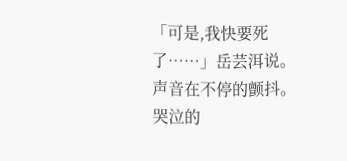「可是,我快要死了……」岳芸洱说。
声音在不停的颤抖。
哭泣的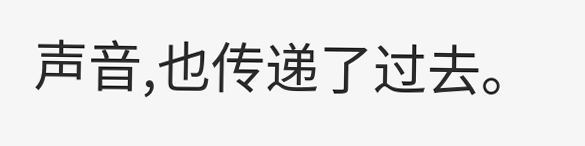声音,也传递了过去。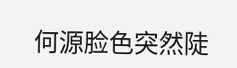何源脸色突然陡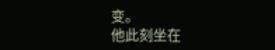变。
他此刻坐在